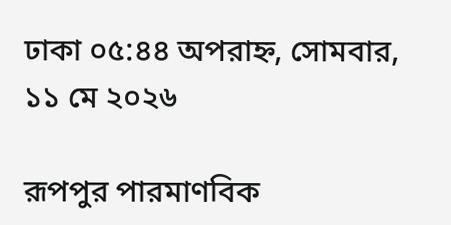ঢাকা ০৫:৪৪ অপরাহ্ন, সোমবার, ১১ মে ২০২৬

রূপপুর পারমাণবিক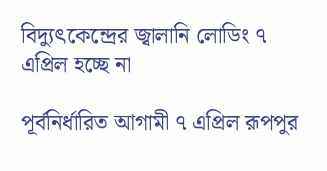বিদ্যুৎকেন্দ্রের জ্বালানি লোডিং ৭ এপ্রিল হচ্ছে না

পূর্বনির্ধারিত আগামী ৭ এপ্রিল রূপপুর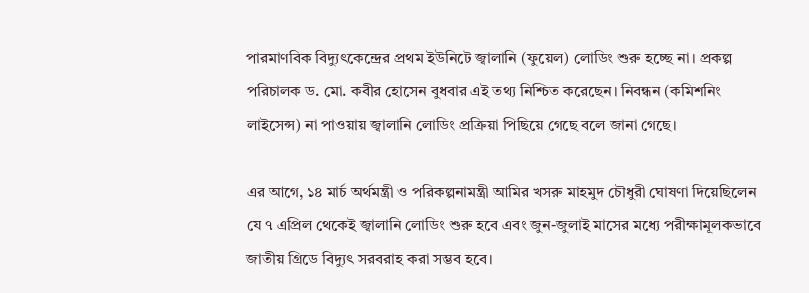পারমাণবিক বিদ্যুৎকেন্দ্রের প্রথম ইউনিটে জ্বালানি (ফুয়েল) লোডিং শুরু হচ্ছে না। প্রকল্প পরিচালক ড. মো. কবীর হোসেন বুধবার এই তথ্য নিশ্চিত করেছেন। নিবন্ধন (কমিশনিং লাইসেন্স) না পাওয়ায় জ্বালানি লোডিং প্রক্রিয়া পিছিয়ে গেছে বলে জানা গেছে।

এর আগে, ১৪ মার্চ অর্থমন্ত্রী ও পরিকল্পনামন্ত্রী আমির খসরু মাহমুদ চৌধুরী ঘোষণা দিয়েছিলেন যে ৭ এপ্রিল থেকেই জ্বালানি লোডিং শুরু হবে এবং জুন-জুলাই মাসের মধ্যে পরীক্ষামূলকভাবে জাতীয় গ্রিডে বিদ্যুৎ সরবরাহ করা সম্ভব হবে।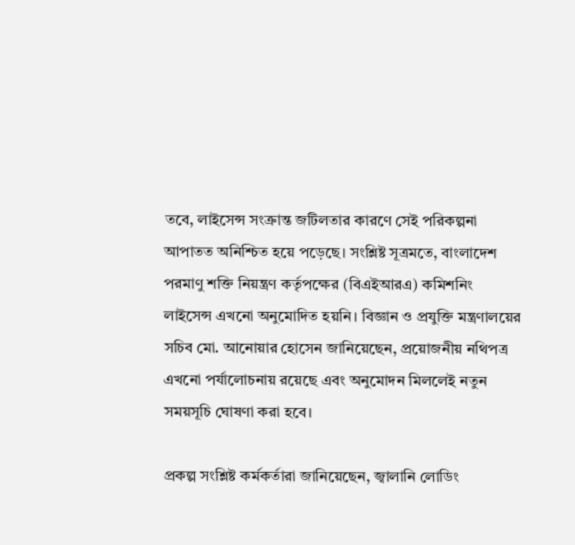তবে, লাইসেন্স সংক্রান্ত জটিলতার কারণে সেই পরিকল্পনা আপাতত অনিশ্চিত হয়ে পড়েছে। সংশ্লিষ্ট সূত্রমতে, বাংলাদেশ পরমাণু শক্তি নিয়ন্ত্রণ কর্তৃপক্ষের (বিএইআরএ) কমিশনিং লাইসেন্স এখনো অনুমোদিত হয়নি। বিজ্ঞান ও প্রযুক্তি মন্ত্রণালয়ের সচিব মো. আনোয়ার হোসেন জানিয়েছেন, প্রয়োজনীয় নথিপত্র এখনো পর্যালোচনায় রয়েছে এবং অনুমোদন মিললেই নতুন সময়সূচি ঘোষণা করা হবে।

প্রকল্প সংশ্লিষ্ট কর্মকর্তারা জানিয়েছেন, জ্বালানি লোডিং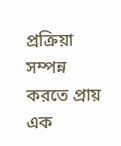প্রক্রিয়া সম্পন্ন করতে প্রায় এক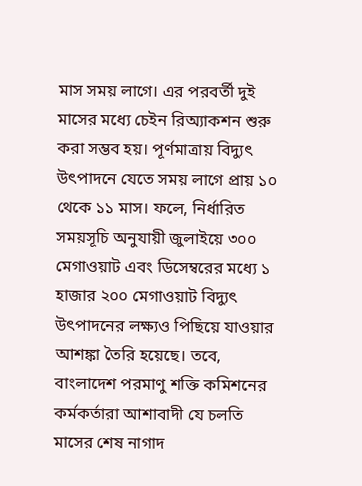মাস সময় লাগে। এর পরবর্তী দুই মাসের মধ্যে চেইন রিঅ্যাকশন শুরু করা সম্ভব হয়। পূর্ণমাত্রায় বিদ্যুৎ উৎপাদনে যেতে সময় লাগে প্রায় ১০ থেকে ১১ মাস। ফলে, নির্ধারিত সময়সূচি অনুযায়ী জুলাইয়ে ৩০০ মেগাওয়াট এবং ডিসেম্বরের মধ্যে ১ হাজার ২০০ মেগাওয়াট বিদ্যুৎ উৎপাদনের লক্ষ্যও পিছিয়ে যাওয়ার আশঙ্কা তৈরি হয়েছে। তবে, বাংলাদেশ পরমাণু শক্তি কমিশনের কর্মকর্তারা আশাবাদী যে চলতি মাসের শেষ নাগাদ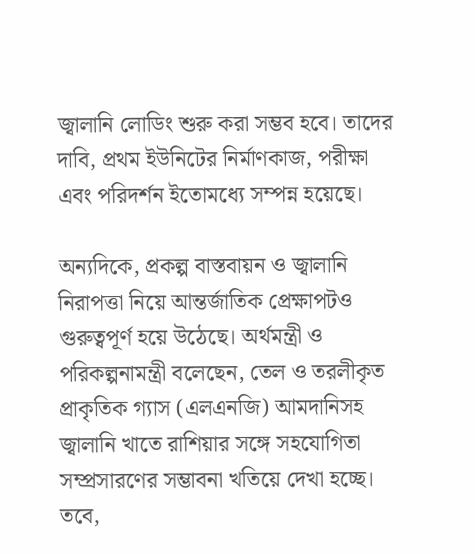জ্বালানি লোডিং শুরু করা সম্ভব হবে। তাদের দাবি, প্রথম ইউনিটের নির্মাণকাজ, পরীক্ষা এবং পরিদর্শন ইতোমধ্যে সম্পন্ন হয়েছে।

অন্যদিকে, প্রকল্প বাস্তবায়ন ও জ্বালানি নিরাপত্তা নিয়ে আন্তর্জাতিক প্রেক্ষাপটও গুরুত্বপূর্ণ হয়ে উঠেছে। অর্থমন্ত্রী ও পরিকল্পনামন্ত্রী বলেছেন, তেল ও তরলীকৃত প্রাকৃতিক গ্যাস (এলএনজি) আমদানিসহ জ্বালানি খাতে রাশিয়ার সঙ্গে সহযোগিতা সম্প্রসারণের সম্ভাবনা খতিয়ে দেখা হচ্ছে। তবে,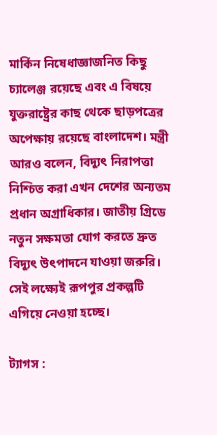মার্কিন নিষেধাজ্ঞাজনিত কিছু চ্যালেঞ্জ রয়েছে এবং এ বিষয়ে যুক্তরাষ্ট্রের কাছ থেকে ছাড়পত্রের অপেক্ষায় রয়েছে বাংলাদেশ। মন্ত্রী আরও বলেন, বিদ্যুৎ নিরাপত্তা নিশ্চিত করা এখন দেশের অন্যতম প্রধান অগ্রাধিকার। জাতীয় গ্রিডে নতুন সক্ষমতা যোগ করতে দ্রুত বিদ্যুৎ উৎপাদনে যাওয়া জরুরি। সেই লক্ষ্যেই রূপপুর প্রকল্পটি এগিয়ে নেওয়া হচ্ছে।

ট্যাগস :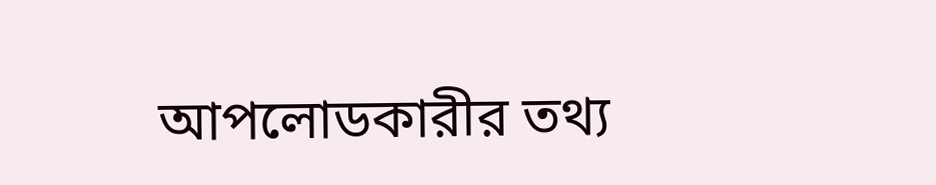আপলোডকারীর তথ্য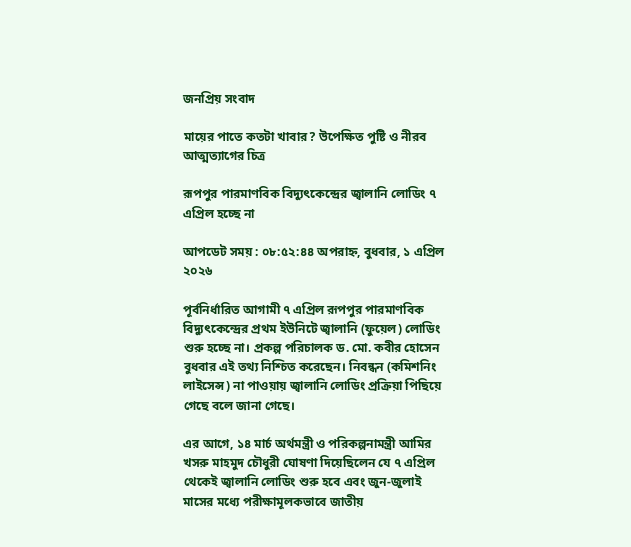জনপ্রিয় সংবাদ

মায়ের পাতে কতটা খাবার? উপেক্ষিত পুষ্টি ও নীরব আত্মত্যাগের চিত্র

রূপপুর পারমাণবিক বিদ্যুৎকেন্দ্রের জ্বালানি লোডিং ৭ এপ্রিল হচ্ছে না

আপডেট সময় : ০৮:৫২:৪৪ অপরাহ্ন, বুধবার, ১ এপ্রিল ২০২৬

পূর্বনির্ধারিত আগামী ৭ এপ্রিল রূপপুর পারমাণবিক বিদ্যুৎকেন্দ্রের প্রথম ইউনিটে জ্বালানি (ফুয়েল) লোডিং শুরু হচ্ছে না। প্রকল্প পরিচালক ড. মো. কবীর হোসেন বুধবার এই তথ্য নিশ্চিত করেছেন। নিবন্ধন (কমিশনিং লাইসেন্স) না পাওয়ায় জ্বালানি লোডিং প্রক্রিয়া পিছিয়ে গেছে বলে জানা গেছে।

এর আগে, ১৪ মার্চ অর্থমন্ত্রী ও পরিকল্পনামন্ত্রী আমির খসরু মাহমুদ চৌধুরী ঘোষণা দিয়েছিলেন যে ৭ এপ্রিল থেকেই জ্বালানি লোডিং শুরু হবে এবং জুন-জুলাই মাসের মধ্যে পরীক্ষামূলকভাবে জাতীয়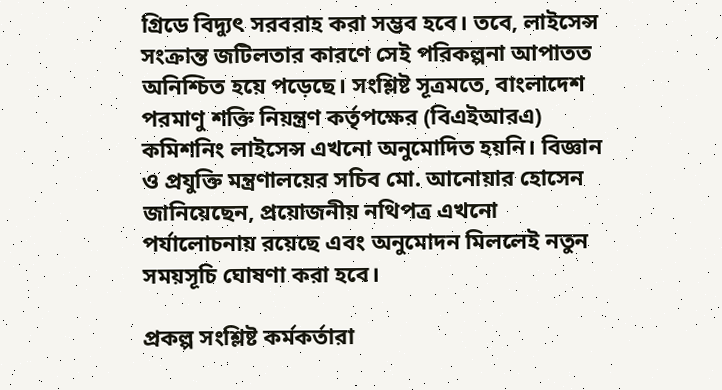গ্রিডে বিদ্যুৎ সরবরাহ করা সম্ভব হবে। তবে, লাইসেন্স সংক্রান্ত জটিলতার কারণে সেই পরিকল্পনা আপাতত অনিশ্চিত হয়ে পড়েছে। সংশ্লিষ্ট সূত্রমতে, বাংলাদেশ পরমাণু শক্তি নিয়ন্ত্রণ কর্তৃপক্ষের (বিএইআরএ) কমিশনিং লাইসেন্স এখনো অনুমোদিত হয়নি। বিজ্ঞান ও প্রযুক্তি মন্ত্রণালয়ের সচিব মো. আনোয়ার হোসেন জানিয়েছেন, প্রয়োজনীয় নথিপত্র এখনো পর্যালোচনায় রয়েছে এবং অনুমোদন মিললেই নতুন সময়সূচি ঘোষণা করা হবে।

প্রকল্প সংশ্লিষ্ট কর্মকর্তারা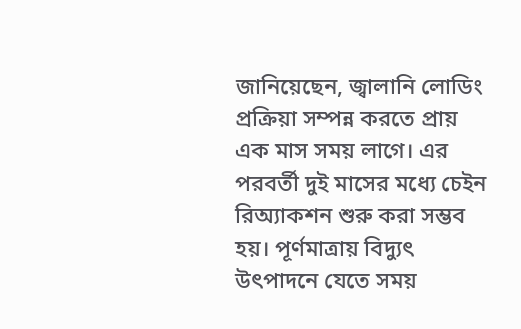জানিয়েছেন, জ্বালানি লোডিং প্রক্রিয়া সম্পন্ন করতে প্রায় এক মাস সময় লাগে। এর পরবর্তী দুই মাসের মধ্যে চেইন রিঅ্যাকশন শুরু করা সম্ভব হয়। পূর্ণমাত্রায় বিদ্যুৎ উৎপাদনে যেতে সময়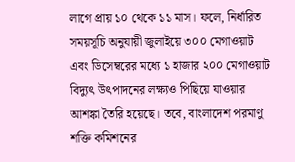লাগে প্রায় ১০ থেকে ১১ মাস। ফলে, নির্ধারিত সময়সূচি অনুযায়ী জুলাইয়ে ৩০০ মেগাওয়াট এবং ডিসেম্বরের মধ্যে ১ হাজার ২০০ মেগাওয়াট বিদ্যুৎ উৎপাদনের লক্ষ্যও পিছিয়ে যাওয়ার আশঙ্কা তৈরি হয়েছে। তবে, বাংলাদেশ পরমাণু শক্তি কমিশনের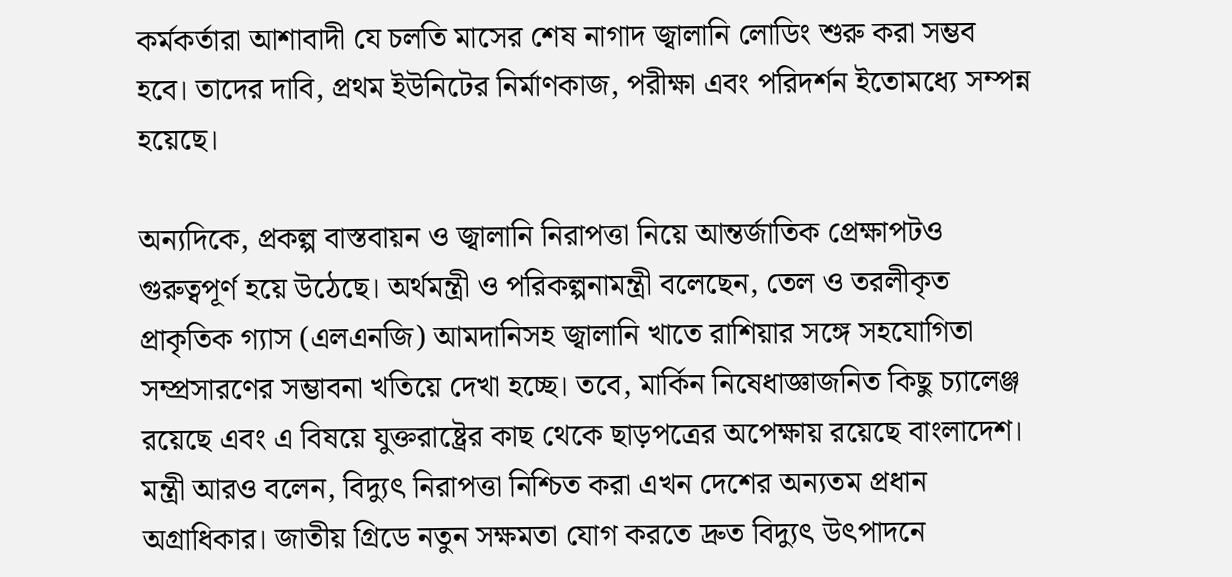কর্মকর্তারা আশাবাদী যে চলতি মাসের শেষ নাগাদ জ্বালানি লোডিং শুরু করা সম্ভব হবে। তাদের দাবি, প্রথম ইউনিটের নির্মাণকাজ, পরীক্ষা এবং পরিদর্শন ইতোমধ্যে সম্পন্ন হয়েছে।

অন্যদিকে, প্রকল্প বাস্তবায়ন ও জ্বালানি নিরাপত্তা নিয়ে আন্তর্জাতিক প্রেক্ষাপটও গুরুত্বপূর্ণ হয়ে উঠেছে। অর্থমন্ত্রী ও পরিকল্পনামন্ত্রী বলেছেন, তেল ও তরলীকৃত প্রাকৃতিক গ্যাস (এলএনজি) আমদানিসহ জ্বালানি খাতে রাশিয়ার সঙ্গে সহযোগিতা সম্প্রসারণের সম্ভাবনা খতিয়ে দেখা হচ্ছে। তবে, মার্কিন নিষেধাজ্ঞাজনিত কিছু চ্যালেঞ্জ রয়েছে এবং এ বিষয়ে যুক্তরাষ্ট্রের কাছ থেকে ছাড়পত্রের অপেক্ষায় রয়েছে বাংলাদেশ। মন্ত্রী আরও বলেন, বিদ্যুৎ নিরাপত্তা নিশ্চিত করা এখন দেশের অন্যতম প্রধান অগ্রাধিকার। জাতীয় গ্রিডে নতুন সক্ষমতা যোগ করতে দ্রুত বিদ্যুৎ উৎপাদনে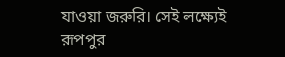যাওয়া জরুরি। সেই লক্ষ্যেই রূপপুর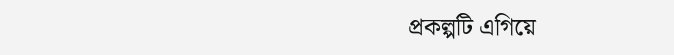প্রকল্পটি এগিয়ে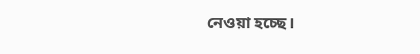নেওয়া হচ্ছে।